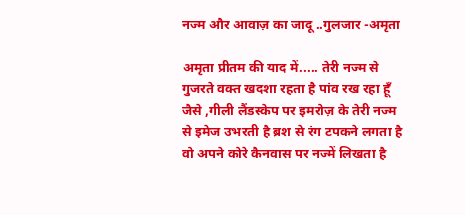नज्म और आवाज़ का जादू ..गुलजार -अमृता

अमृता प्रीतम की याद में..... तेरी नज्म से गुजरते वक्त खदशा रहता है पांव रख रहा हूँ जैसे ,गीली लैंडस्केप पर इमरोज़ के तेरी नज्म से इमेज उभरती है ब्रश से रंग टपकने लगता है वो अपने कोरे कैनवास पर नज्में लिखता है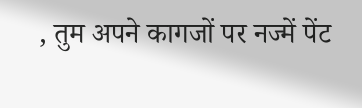, तुम अपने कागजों पर नज्में पेंट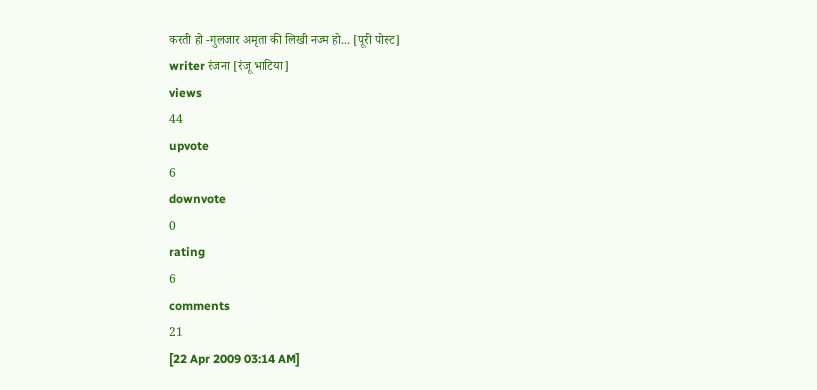करती हो -गुलजार अमृता की लिखी नज्म हो... [पूरी पोस्ट]
writer रंजना [रंजू भाटिया]
views
44
upvote
6
downvote
0
rating
6
comments
21
[22 Apr 2009 03:14 AM]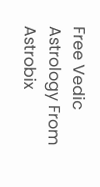Free Vedic Astrology From Astrobix